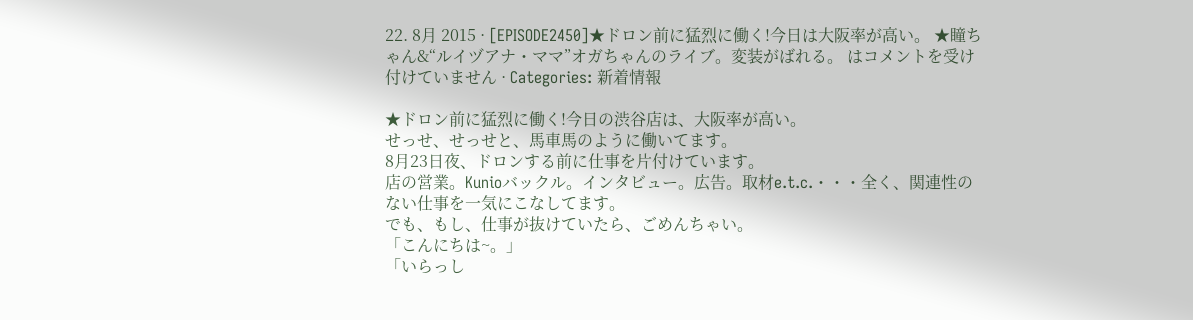22. 8月 2015 · [EPISODE2450]★ドロン前に猛烈に働く!今日は大阪率が高い。 ★瞳ちゃん&“ルイヅアナ・ママ”オガちゃんのライブ。変装がばれる。 はコメントを受け付けていません · Categories: 新着情報

★ドロン前に猛烈に働く!今日の渋谷店は、大阪率が高い。
せっせ、せっせと、馬車馬のように働いてます。
8月23日夜、ドロンする前に仕事を片付けています。
店の営業。Kunioバックル。インタビュー。広告。取材e.t.c.・・・全く、関連性のない仕事を一気にこなしてます。
でも、もし、仕事が抜けていたら、ごめんちゃい。
「こんにちは~。」
「いらっし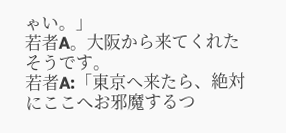ゃい。」
若者A。大阪から来てくれたそうです。
若者A:「東京へ来たら、絶対にここへお邪魔するつ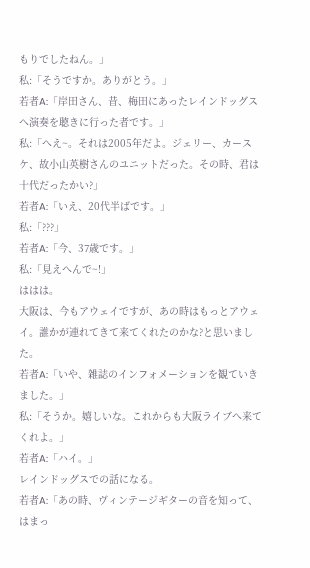もりでしたねん。」
私:「そうですか。ありがとう。」
若者A:「岸田さん、昔、梅田にあったレインドッグスへ演奏を聴きに行った者です。」
私:「へえ~。それは2005年だよ。ジェリー、カースケ、故小山英樹さんのユニットだった。その時、君は十代だったかい?」
若者A:「いえ、20代半ばです。」
私:「???」
若者A:「今、37歳です。」
私:「見えへんで~!」
ははは。
大阪は、今もアウェイですが、あの時はもっとアウェイ。誰かが連れてきて来てくれたのかな?と思いました。
若者A:「いや、雑誌のインフォメーションを観ていきました。」
私:「そうか。嬉しいな。これからも大阪ライブへ来てくれよ。」
若者A:「ハイ。」
レインドッグスでの話になる。
若者A:「あの時、ヴィンテージギターの音を知って、はまっ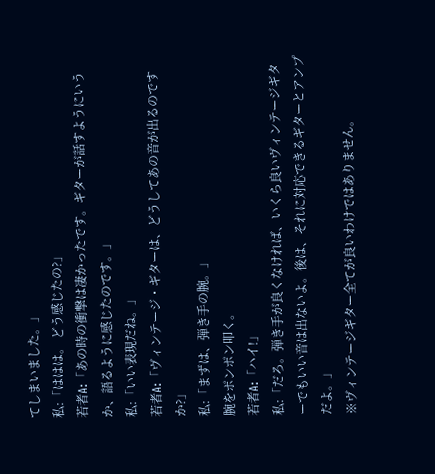てしまいました。」
私:「ははは。 どう感じたの?」
若者A:「あの時の衝撃は凄かったです。ギターが話すようにいうか、語るように感じたのです。」
私:「いい表現だね。」
若者A:「ヴィンテージ・ギターは、どうしてあの音が出るのですか?」
私:「まずは、弾き手の腕。」
腕をポンポン叩く。
若者A:「ハイ!」
私:「だろ。弾き手が良くなければ、いくら良いヴィンテージギターでもいい音は出ないよ。後は、それに対応できるギターとアンプだよ。」
※ヴィンテージギター全てが良いわけではありません。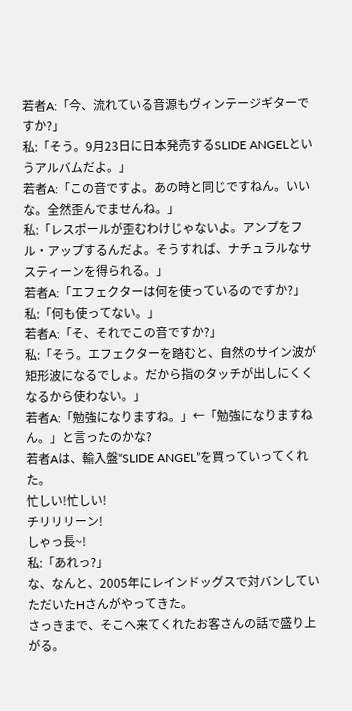若者A:「今、流れている音源もヴィンテージギターですか?」
私:「そう。9月23日に日本発売するSLIDE ANGELというアルバムだよ。」
若者A:「この音ですよ。あの時と同じですねん。いいな。全然歪んでませんね。」
私:「レスポールが歪むわけじゃないよ。アンプをフル・アップするんだよ。そうすれば、ナチュラルなサスティーンを得られる。」
若者A:「エフェクターは何を使っているのですか?」
私:「何も使ってない。」
若者A:「そ、それでこの音ですか?」
私:「そう。エフェクターを踏むと、自然のサイン波が矩形波になるでしょ。だから指のタッチが出しにくくなるから使わない。」
若者A:「勉強になりますね。」←「勉強になりますねん。」と言ったのかな?
若者Aは、輸入盤“SLIDE ANGEL”を買っていってくれた。
忙しい!忙しい!
チリリリーン!
しゃっ長~!
私:「あれっ?」
な、なんと、2005年にレインドッグスで対バンしていただいたHさんがやってきた。
さっきまで、そこへ来てくれたお客さんの話で盛り上がる。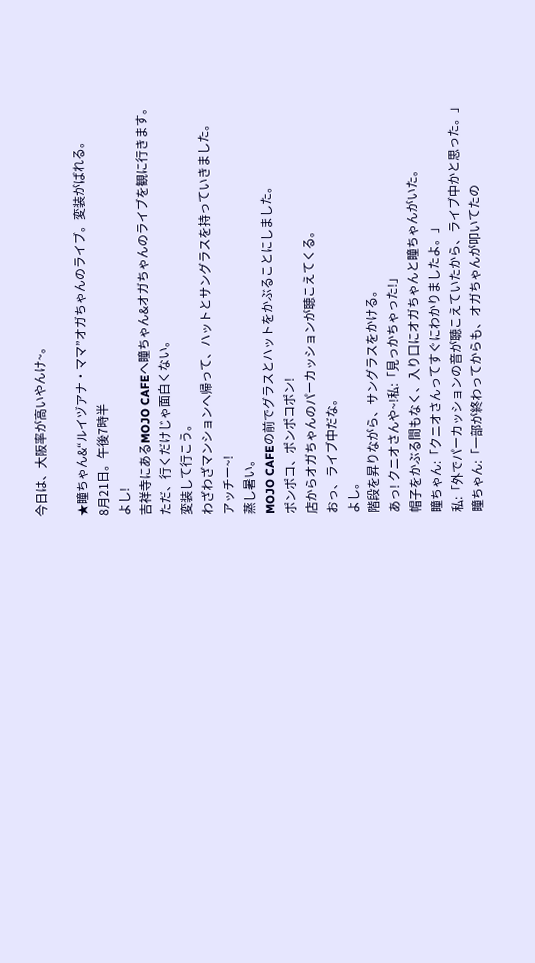今日は、大阪率が高いやんけ~。

★瞳ちゃん&“ルイヅアナ・ママ”オガちゃんのライブ。変装がばれる。
8月21日。午後7時半
よし!
吉祥寺にあるMOJO CAFEへ瞳ちゃん&オガちゃんのライブを観に行きます。
ただ、行くだけじゃ面白くない。
変装して行こう。
わざわざマンションへ帰って、ハットとサングラスを持っていきました。
アッチー~!
蒸し暑い。
MOJO CAFEの前でグラスとハットをかぶることにしました。
ポンポコ、ポンポコポン!
店からオガちゃんのパーカッションが聴こえてくる。
おっ、ライブ中だな。
よし。
階段を昇りながら、サングラスをかける。
あっ! クニオさんや~!私:「見っかちゃった!」
帽子をかぶる間もなく、入り口にオガちゃんと瞳ちゃんがいた。
瞳ちゃん:「クニオさんってすぐにわかりましたよ。」
私:「外でパーカッションの音が聴こえていたから、ライブ中かと思った。」
瞳ちゃん:「一部が終わってからも、オガちゃんが叩いてたの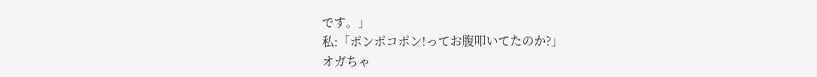です。」
私:「ポンポコポン!ってお腹叩いてたのか?」
オガちゃ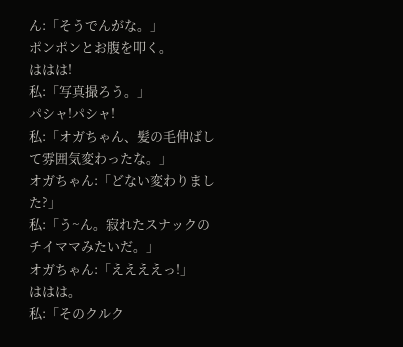ん:「そうでんがな。」
ポンポンとお腹を叩く。
ははは!
私:「写真撮ろう。」
パシャ!パシャ!
私:「オガちゃん、髪の毛伸ばして雰囲気変わったな。」
オガちゃん:「どない変わりました?」
私:「う~ん。寂れたスナックのチイママみたいだ。」
オガちゃん:「ええええっ!」
ははは。
私:「そのクルク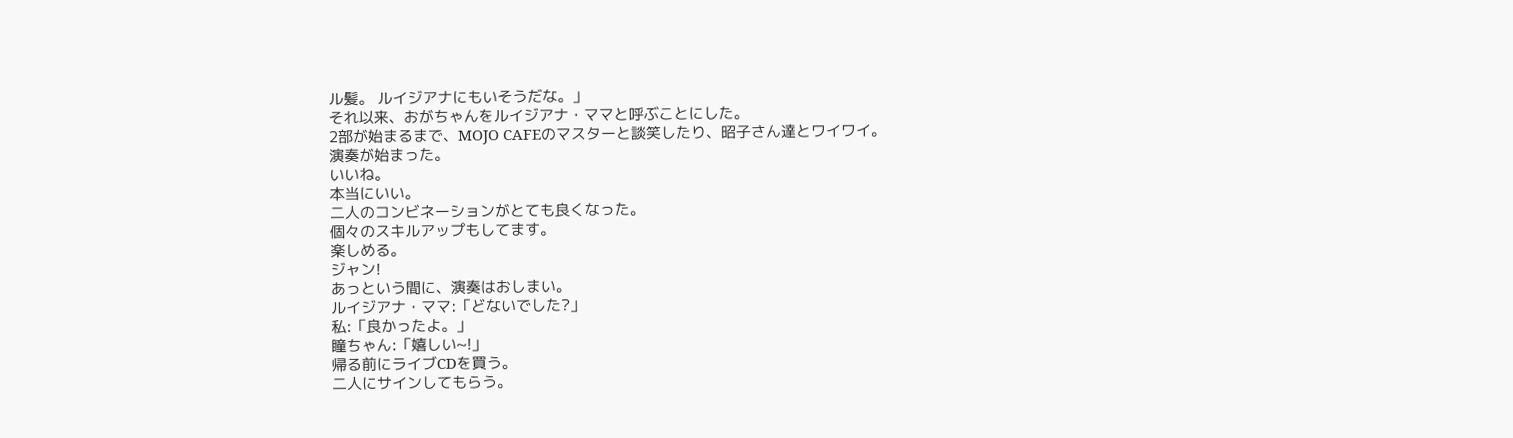ル髪。 ルイジアナにもいそうだな。」
それ以来、おがちゃんをルイジアナ・ママと呼ぶことにした。
2部が始まるまで、MOJO CAFEのマスターと談笑したり、昭子さん達とワイワイ。
演奏が始まった。
いいね。
本当にいい。
二人のコンビネーションがとても良くなった。
個々のスキルアップもしてます。
楽しめる。
ジャン!
あっという間に、演奏はおしまい。
ルイジアナ・ママ:「どないでした?」
私:「良かったよ。」
瞳ちゃん:「嬉しい~!」
帰る前にライブCDを買う。
二人にサインしてもらう。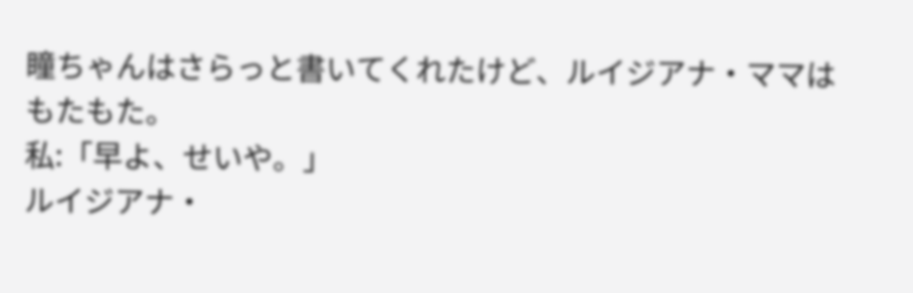瞳ちゃんはさらっと書いてくれたけど、ルイジアナ・ママはもたもた。
私:「早よ、せいや。」
ルイジアナ・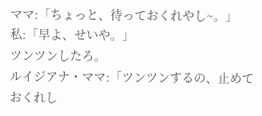ママ:「ちょっと、待っておくれやし~。」
私:「早よ、せいや。」
ツンツンしたろ。
ルイジアナ・ママ:「ツンツンするの、止めておくれし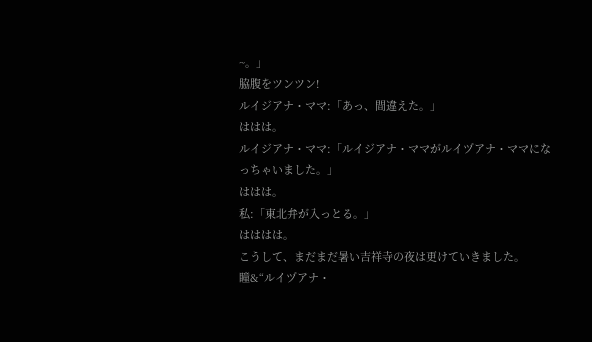~。」
脇腹をツンツン!
ルイジアナ・ママ:「あっ、間違えた。」
ははは。
ルイジアナ・ママ:「ルイジアナ・ママがルイヅアナ・ママになっちゃいました。」
ははは。
私:「東北弁が入っとる。」
はははは。
こうして、まだまだ暑い吉祥寺の夜は更けていきました。
瞳&“ルイヅアナ・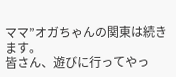ママ”オガちゃんの関東は続きます。
皆さん、遊びに行ってやっ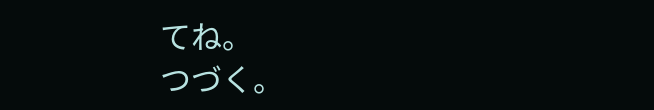てね。
つづく。